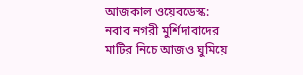আজকাল ওয়েবডেস্ক: নবাব নগরী মুর্শিদাবাদের মাটির নিচে আজও ঘুমিয়ে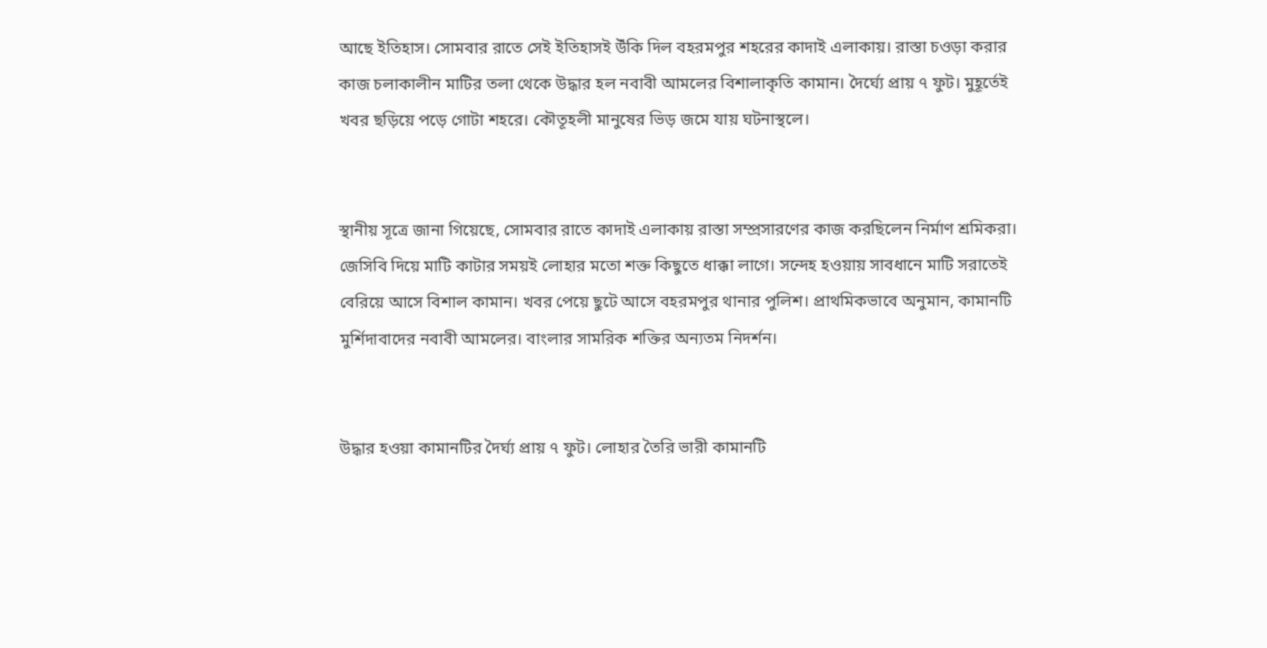আছে ইতিহাস। সোমবার রাতে সেই ইতিহাসই উঁকি দিল বহরমপুর শহরের কাদাই এলাকায়। রাস্তা চওড়া করার কাজ চলাকালীন মাটির তলা থেকে উদ্ধার হল নবাবী আমলের বিশালাকৃতি কামান। দৈর্ঘ্যে প্রায় ৭ ফুট। মুহূর্তেই খবর ছড়িয়ে পড়ে গোটা শহরে। কৌতূহলী মানুষের ভিড় জমে যায় ঘটনাস্থলে।


স্থানীয় সূত্রে জানা গিয়েছে, সোমবার রাতে কাদাই এলাকায় রাস্তা সম্প্রসারণের কাজ করছিলেন নির্মাণ শ্রমিকরা। জেসিবি দিয়ে মাটি কাটার সময়ই লোহার মতো শক্ত কিছুতে ধাক্কা লাগে। সন্দেহ হওয়ায় সাবধানে মাটি সরাতেই বেরিয়ে আসে বিশাল কামান। খবর পেয়ে ছুটে আসে বহরমপুর থানার পুলিশ। প্রাথমিকভাবে অনুমান, কামানটি মুর্শিদাবাদের নবাবী আমলের। বাংলার সামরিক শক্তির অন্যতম নিদর্শন।


উদ্ধার হওয়া কামানটির দৈর্ঘ্য প্রায় ৭ ফুট। লোহার তৈরি ভারী কামানটি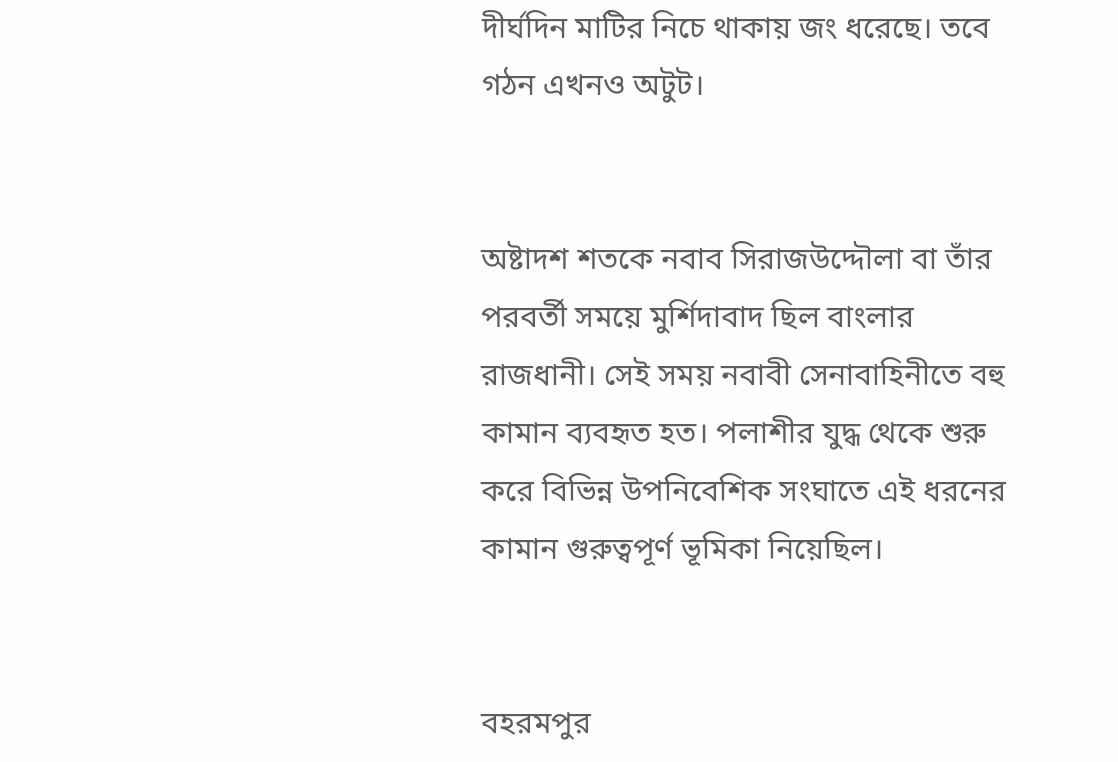দীর্ঘদিন মাটির নিচে থাকায় জং ধরেছে। তবে গঠন এখনও অটুট।


অষ্টাদশ শতকে নবাব সিরাজউদ্দৌলা বা তাঁর পরবর্তী সময়ে মুর্শিদাবাদ ছিল বাংলার রাজধানী। সেই সময় নবাবী সেনাবাহিনীতে বহু কামান ব্যবহৃত হত। পলাশীর যুদ্ধ থেকে শুরু করে বিভিন্ন উপনিবেশিক সংঘাতে এই ধরনের কামান গুরুত্বপূর্ণ ভূমিকা নিয়েছিল।


বহরমপুর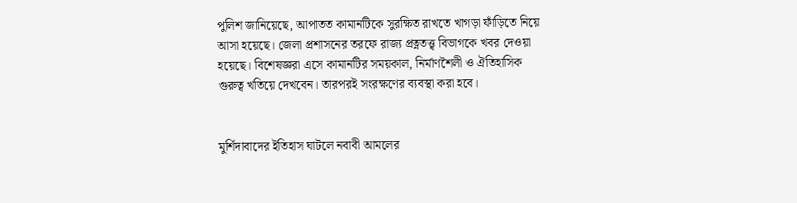পুলিশ জানিয়েছে, আপাতত কামানটিকে সুরক্ষিত রাখতে খাগড়া ফাঁড়িতে নিয়ে আসা হয়েছে। জেলা প্রশাসনের তরফে রাজ্য প্রত্নতত্ত্ব বিভাগকে খবর দেওয়া হয়েছে। বিশেষজ্ঞরা এসে কামানটির সময়কাল, নির্মাণশৈলী ও ঐতিহাসিক গুরুত্ব খতিয়ে দেখবেন। তারপরই সংরক্ষণের ব্যবস্থা করা হবে।


মুর্শিদাবাদের ইতিহাস ঘাটলে নবাবী আমলের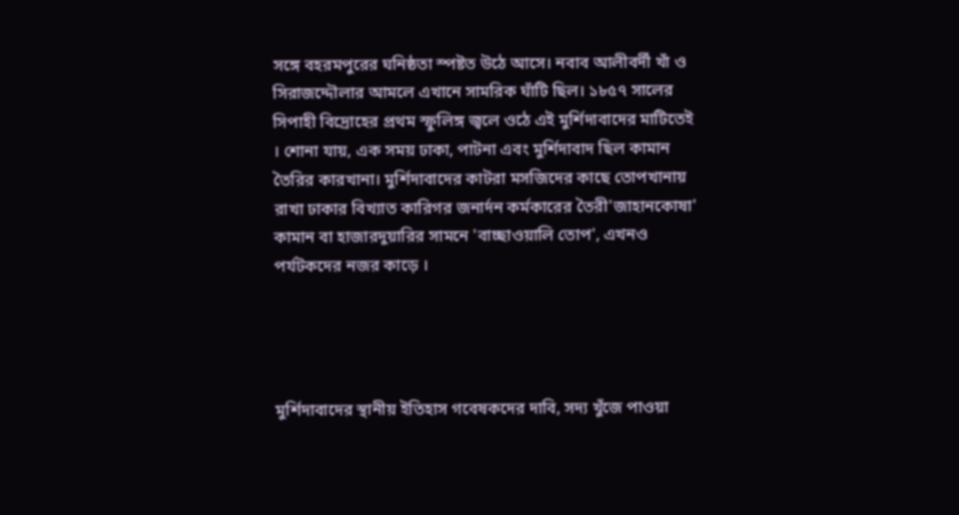সঙ্গে বহরমপুরের ঘনিষ্ঠতা স্পষ্টত উঠে আসে। নবাব আলীবর্দী খাঁ ও সিরাজদ্দৌলার আমলে এখানে সামরিক ঘাঁটি ছিল। ১৮৫৭ সালের সিপাহী বিদ্রোহের প্রথম স্ফুলিঙ্গ জ্বলে ওঠে এই মুর্শিদাবাদের মাটিতেই । শোনা যায়, এক সময় ঢাকা, পাটনা এবং মুর্শিদাবাদ ছিল কামান তৈরির কারখানা। মুর্শিদাবাদের কাটরা মসজিদের কাছে তোপখানায় রাখা ঢাকার বিখ্যাত কারিগর জনার্দন কর্মকারের তৈরী'জাহানকোষা' কামান বা হাজারদুয়ারির সামনে 'বাচ্ছাওয়ালি তোপ', এখনও পর্যটকদের নজর কাড়ে ।




মুর্শিদাবাদের স্থানীয় ইতিহাস গবেষকদের দাবি, সদ্য খুঁজে পাওয়া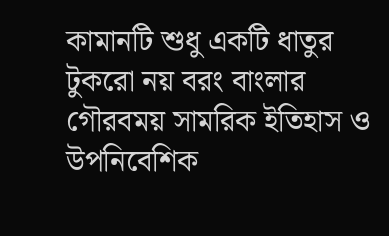কামানটি শুধু একটি ধাতুর টুকরো নয় বরং বাংলার গৌরবময় সামরিক ইতিহাস ও উপনিবেশিক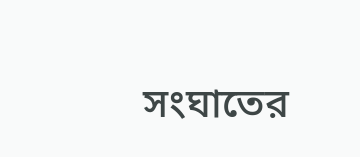সংঘাতের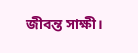জীবন্ত সাক্ষী।